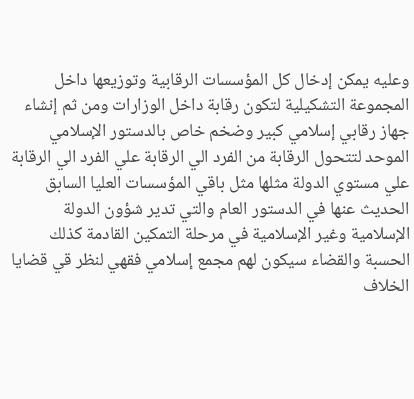وعليه يمكن إدخال كل المؤسسات الرقابية وتوزيعها داخل المجموعة التشكيلية لتكون رقابة داخل الوزارات ومن ثم إنشاء جهاز رقابي إسلامي كبير وضخم خاص بالدستور الإسلامي الموحد لتتحول الرقابة من الفرد الي الرقابة علي الفرد الي الرقابة علي مستوي الدولة مثلها مثل باقي المؤسسات العليا السابق الحديث عنها في الدستور العام والتي تدير شؤون الدولة الإسلامية وغير الإسلامية في مرحلة التمكين القادمة كذلك الحسبة والقضاء سيكون لهم مجمع إسلامي فقهي لنظر قي قضايا الخلاف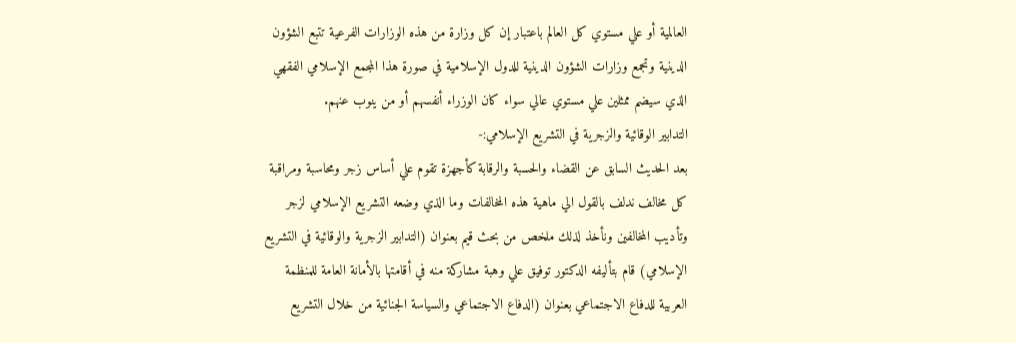العالمية أو علي مستوي كل العالم باعتبار إن كل وزارة من هذه الوزارات الفرعية تتبع الشؤون الدينية وتجمع وزارات الشؤون الدينية للدول الإسلامية في صورة هذا المجمع الإسلامي الفقهي الذي سيضم ممثلين علي مستوي عالي سواء كان الوزراء أنفسهم أو من ينوب عنهم.
التدابير الوقائية والزجرية في التشريع الإسلامي:-
بعد الحديث السابق عن القضاء والحسبة والرقابة كأجهزة تقوم علي أساس زجر ومحاسبة ومراقبة كل مخالف ندلف بالقول الي ماهية هذه المخالفات وما الذي وضعه التشريع الإسلامي لزجر وتأديب المخالفين ونأخذ لذلك ملخص من بحث قيم بعنوان (التدابير الزجرية والوقائية في التشريع الإسلامي) قام بتأليفه الدكتور توفيق علي وهبة مشاركة منه في أقامتها بالأمانة العامة للمنظمة العربية للدفاع الاجتماعي بعنوان (الدفاع الاجتماعي والسياسة الجنائية من خلال التشريع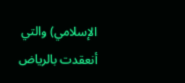الإسلامي) والتي أنعقدت بالرياض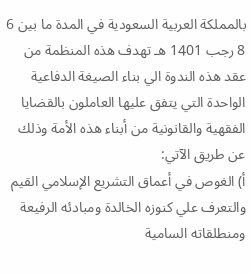بالمملكة العربية السعودية في المدة ما بين 6 8 رجب 1401 هـ تهدف هذه المنظمة من عقد هذه الندوة الي بناء الصيغة الدفاعية الواحدة التي يتفق عليها العاملون بالقضايا الفقهية والقانونية من أبناء هذه الأمة وذلك عن طريق الآتي:
أ) الغوص في أعماق التشريع الإسلامي القيم والتعرف علي كنوزه الخالدة ومبادئه الرفيعة ومنطلقاته السامية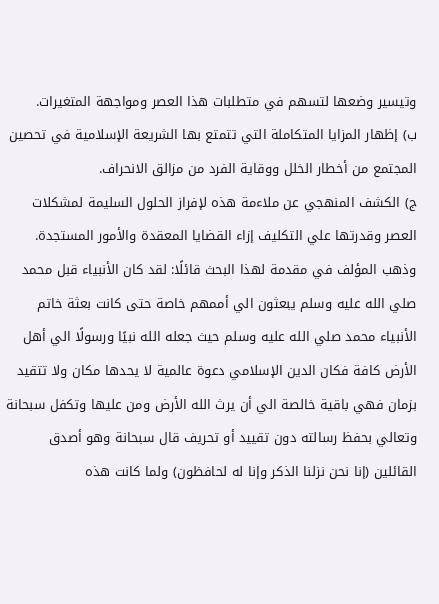وتيسير وضعها لتسهم في متطلبات هذا العصر ومواجهة المتغيرات.
ب) إظهار المزايا المتكاملة التي تتمتع بها الشريعة الإسلامية في تحصين المجتمع من أخطار الخلل ووقاية الفرد من مزالق الانحراف.
ج) الكشف المنهجي عن ملاءمة هذه لإفراز الحلول السليمة لمشكلات العصر وقدرتها علي التكليف إزاء القضايا المعقدة والأمور المستجدة.
وذهب المؤلف في مقدمة لهذا البحث قائلًا: لقد كان الأنبياء قبل محمد صلي الله عليه وسلم يبعثون الي أممهم خاصة حتى كانت بعثة خاتم الأنبياء محمد صلي الله عليه وسلم حيث جعله الله نبيًا ورسولًا الي أهل الأرض كافة فكان الدين الإسلامي دعوة عالمية لا يحدها مكان ولا تتقيد بزمان فهي باقية خالصة الي أن يرث الله الأرض ومن عليها وتكفل سبحانة وتعالي بحفظ رسالته دون تقييد أو تحريف قال سبحانة وهو أصدق القائلين (إنا نحن نزلنا الذكر وإنا له لحافظون) ولما كانت هذه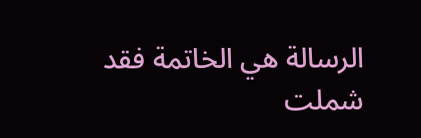الرسالة هي الخاتمة فقد شملت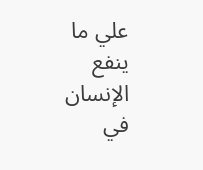علي ما ينفع الإنسان في